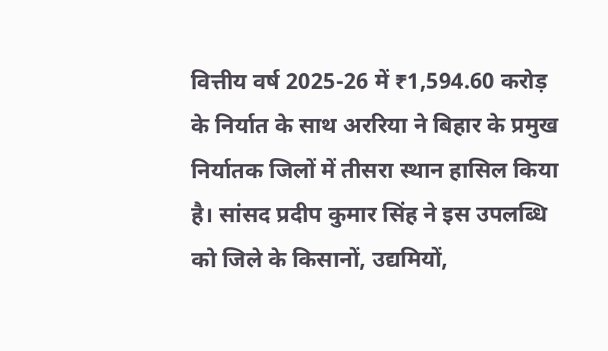वित्तीय वर्ष 2025-26 में ₹1,594.60 करोड़ के निर्यात के साथ अररिया ने बिहार के प्रमुख निर्यातक जिलों में तीसरा स्थान हासिल किया है। सांसद प्रदीप कुमार सिंह ने इस उपलब्धि को जिले के किसानों, उद्यमियों,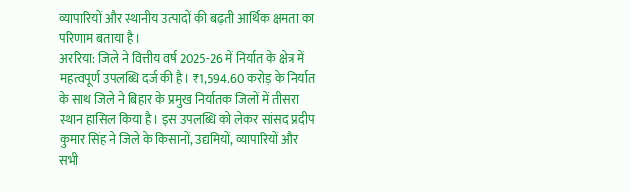व्यापारियों और स्थानीय उत्पादों की बढ़ती आर्थिक क्षमता का परिणाम बताया है।
अररिया: जिले ने वित्तीय वर्ष 2025-26 में निर्यात के क्षेत्र में महत्वपूर्ण उपलब्धि दर्ज की है। ₹1,594.60 करोड़ के निर्यात के साथ जिले ने बिहार के प्रमुख निर्यातक जिलों में तीसरा स्थान हासिल किया है। इस उपलब्धि को लेकर सांसद प्रदीप कुमार सिंह ने जिले के किसानों, उद्यमियों, व्यापारियों और सभी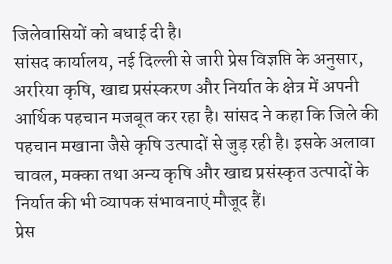जिलेवासियों को बधाई दी है।
सांसद कार्यालय, नई दिल्ली से जारी प्रेस विज्ञप्ति के अनुसार, अररिया कृषि, खाद्य प्रसंस्करण और निर्यात के क्षेत्र में अपनी आर्थिक पहचान मजबूत कर रहा है। सांसद ने कहा कि जिले की पहचान मखाना जैसे कृषि उत्पादों से जुड़ रही है। इसके अलावा चावल, मक्का तथा अन्य कृषि और खाद्य प्रसंस्कृत उत्पादों के निर्यात की भी व्यापक संभावनाएं मौजूद हैं।
प्रेस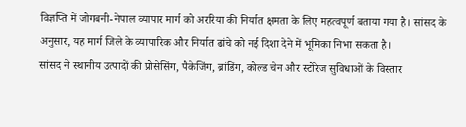विज्ञप्ति में जोगबनी-नेपाल व्यापार मार्ग को अररिया की निर्यात क्षमता के लिए महत्वपूर्ण बताया गया है। सांसद के अनुसार, यह मार्ग जिले के व्यापारिक और निर्यात ढांचे को नई दिशा देने में भूमिका निभा सकता है।
सांसद ने स्थानीय उत्पादों की प्रोसेसिंग, पैकेजिंग, ब्रांडिंग, कोल्ड चेन और स्टोरेज सुविधाओं के विस्तार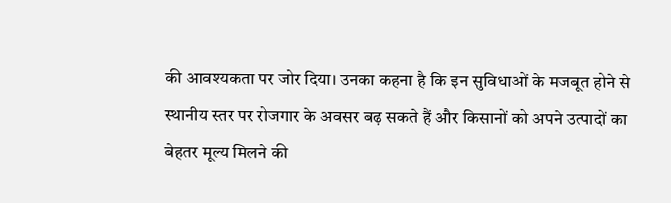की आवश्यकता पर जोर दिया। उनका कहना है कि इन सुविधाओं के मजबूत होने से स्थानीय स्तर पर रोजगार के अवसर बढ़ सकते हैं और किसानों को अपने उत्पादों का बेहतर मूल्य मिलने की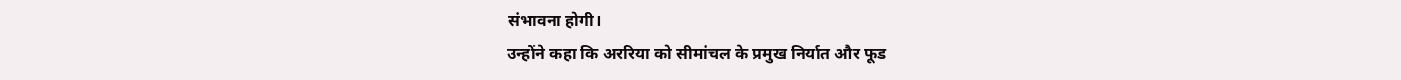संभावना होगी।
उन्होंने कहा कि अररिया को सीमांचल के प्रमुख निर्यात और फूड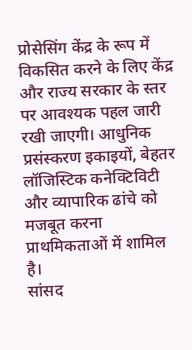प्रोसेसिंग केंद्र के रूप में विकसित करने के लिए केंद्र और राज्य सरकार के स्तर पर आवश्यक पहल जारी रखी जाएगी। आधुनिक प्रसंस्करण इकाइयों, बेहतर लॉजिस्टिक कनेक्टिविटी और व्यापारिक ढांचे को मजबूत करना प्राथमिकताओं में शामिल है।
सांसद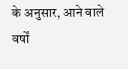के अनुसार, आने वाले वर्षों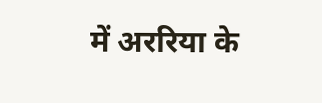में अररिया के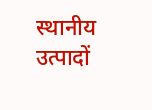स्थानीय उत्पादों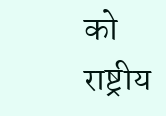को राष्ट्रीय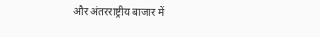और अंतरराष्ट्रीय बाजार में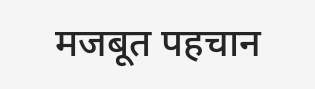मजबूत पहचान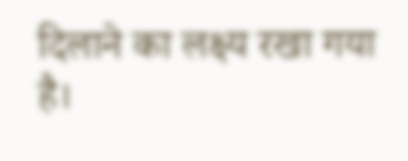दिलाने का लक्ष्य रखा गया है।